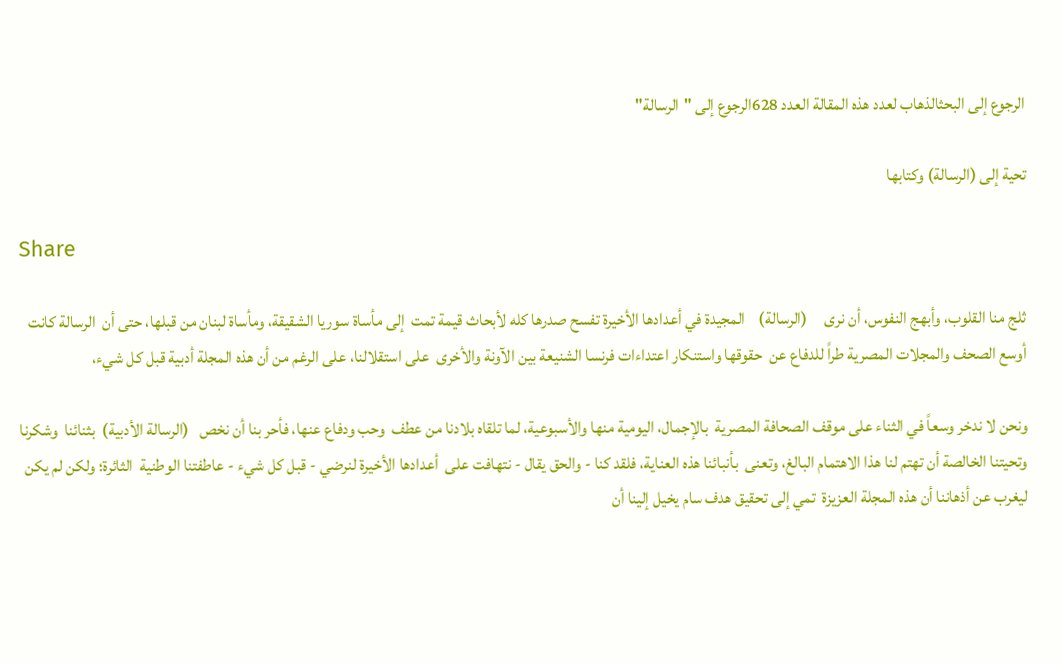الرجوع إلى البحثالذهاب لعدد هذه المقالة العدد 628الرجوع إلى "الرسالة"

تحية إلى (الرسالة) وكتابها

Share

ثلج منا القلوب، وأبهج النفوس، أن نرى     (الرسالة)    المجيدة في أعدادها الأخيرة تفسح صدرها كله لأبحاث قيمة تمت  إلى مأساة سوريا الشقيقة، ومأساة لبنان من قبلها، حتى أن  الرسالة كانت أوسع الصحف والمجلات المصرية طراً للدفاع عن  حقوقها واستنكار اعتداءات فرنسا الشنيعة بين الآونة والأخرى  على استقلالنا، على الرغم من أن هذه المجلة أدبية قبل كل شيء،

ونحن لا ندخر وسعاً في الثناء على موقف الصحافة المصرية  بالإجمال، اليومية منها والأسبوعية، لما تلقاه بلادنا من عطف  وحب ودفاع عنها، فأحر بنا أن نخص   (الرسالة الأدبية)  بثنائنا  وشكرنا وتحيتنا الخالصة أن تهتم لنا هذا الاهتمام البالغ، وتعنى  بأنبائنا هذه العناية، فلقد كنا - والحق يقال - نتهافت على  أعدادها الأخيرة لنرضي - قبل كل شيء - عاطفتنا الوطنية  الثائرة؛ ولكن لم يكن ليغرب عن أذهاننا أن هذه المجلة العزيزة  تمي إلى تحقيق هدف سام يخيل إلينا أن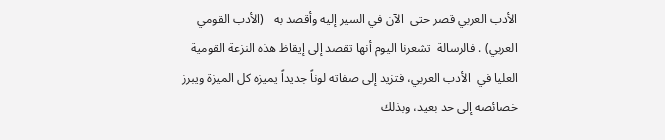الأدب العربي قصر حتى  الآن في السير إليه وأقصد به   (الأدب القومي العربي) . فالرسالة  تشعرنا اليوم أنها تقصد إلى إيقاظ هذه النزعة القومية العليا في  الأدب العربي، فتزيد إلى صفاته لوناً جديداً يميزه كل الميزة ويبرز  خصائصه إلى حد بعيد، وبذلك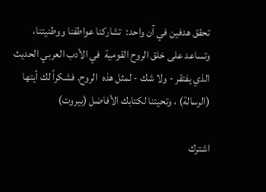تحقق هدفين في آن واحد:  تشاركنا عواطفنا ووطنيتنا، وتساعد على خلق الروح القومية  في الأدب العربي الحديث الذي يفتقر - ولا شك - لمثل هذه  الروح. فشكراً لك أيتها   (الرسالة) ، وتحيتنا لكتابك الأفاضل (بيروت)

اشترك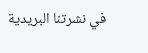في نشرتنا البريدية